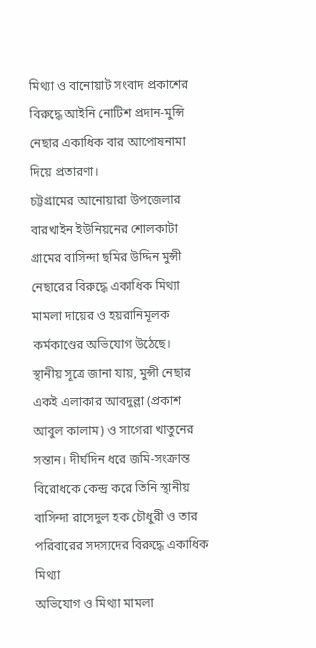মিথ্যা ও বানোয়াট সংবাদ প্রকাশের বিরুদ্ধে আইনি নোটিশ প্রদান-মুন্সি নেছার একাধিক বার আপোষনামা দিয়ে প্রতারণা।
চট্টগ্রামের আনোয়ারা উপজেলার বারখাইন ইউনিয়নের শোলকাটা গ্রামের বাসিন্দা ছমির উদ্দিন মুন্সী নেছারের বিরুদ্ধে একাধিক মিথ্যা মামলা দায়ের ও হয়রানিমূলক কর্মকাণ্ডের অভিযোগ উঠেছে।
স্থানীয় সূত্রে জানা যায়, মুন্সী নেছার একই এলাকার আবদুল্লা (প্রকাশ আবুল কালাম) ও সাগেরা খাতুনের সন্তান। দীর্ঘদিন ধরে জমি-সংক্রান্ত বিরোধকে কেন্দ্র করে তিনি স্থানীয় বাসিন্দা রাসেদুল হক চৌধুরী ও তার পরিবারের সদস্যদের বিরুদ্ধে একাধিক মিথ্যা
অভিযোগ ও মিথ্যা মামলা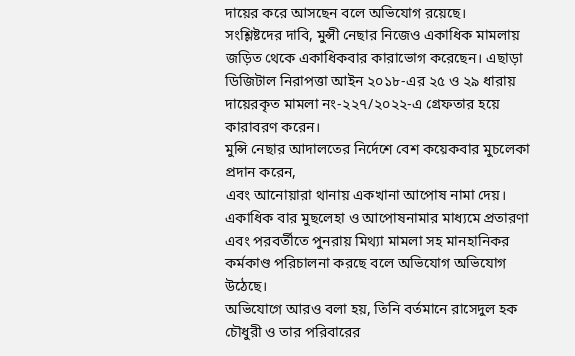দায়ের করে আসছেন বলে অভিযোগ রয়েছে।
সংশ্লিষ্টদের দাবি, মুন্সী নেছার নিজেও একাধিক মামলায় জড়িত থেকে একাধিকবার কারাভোগ করেছেন। এছাড়া ডিজিটাল নিরাপত্তা আইন ২০১৮-এর ২৫ ও ২৯ ধারায় দায়েরকৃত মামলা নং-২২৭/২০২২-এ গ্রেফতার হয়ে কারাবরণ করেন।
মুন্সি নেছার আদালতের নির্দেশে বেশ কয়েকবার মুচলেকা প্রদান করেন,
এবং আনোয়ারা থানায় একখানা আপোষ নামা দেয়।
একাধিক বার মুছলেহা ও আপোষনামার মাধ্যমে প্রতারণা এবং পরবর্তীতে পুনরায় মিথ্যা মামলা সহ মানহানিকর কর্মকাণ্ড পরিচালনা করছে বলে অভিযোগ অভিযোগ উঠেছে।
অভিযোগে আরও বলা হয়, তিনি বর্তমানে রাসেদুল হক চৌধুরী ও তার পরিবারের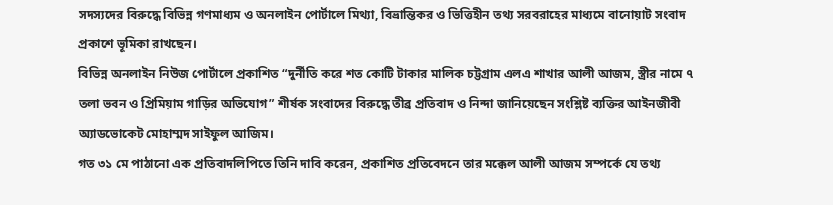সদস্যদের বিরুদ্ধে বিভিন্ন গণমাধ্যম ও অনলাইন পোর্টালে মিথ্যা, বিভ্রান্তিকর ও ভিত্তিহীন তথ্য সরবরাহের মাধ্যমে বানোয়াট সংবাদ প্রকাশে ভূমিকা রাখছেন।
বিভিন্ন অনলাইন নিউজ পোর্টালে প্রকাশিত “দুর্নীতি করে শত কোটি টাকার মালিক চট্টগ্রাম এলএ শাখার আলী আজম, স্ত্রীর নামে ৭ তলা ভবন ও প্রিমিয়াম গাড়ির অভিযোগ” শীর্ষক সংবাদের বিরুদ্ধে তীব্র প্রতিবাদ ও নিন্দা জানিয়েছেন সংশ্লিষ্ট ব্যক্তির আইনজীবী অ্যাডভোকেট মোহাম্মদ সাইফুল আজিম।
গত ৩১ মে পাঠানো এক প্রতিবাদলিপিতে তিনি দাবি করেন, প্রকাশিত প্রতিবেদনে তার মক্কেল আলী আজম সম্পর্কে যে তথ্য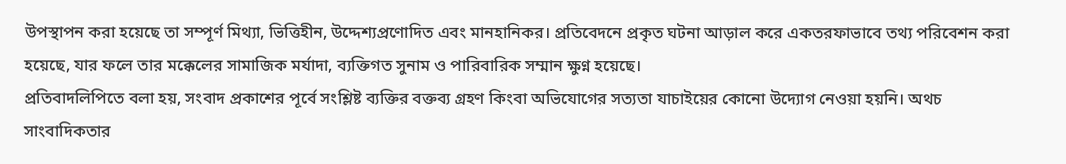উপস্থাপন করা হয়েছে তা সম্পূর্ণ মিথ্যা, ভিত্তিহীন, উদ্দেশ্যপ্রণোদিত এবং মানহানিকর। প্রতিবেদনে প্রকৃত ঘটনা আড়াল করে একতরফাভাবে তথ্য পরিবেশন করা হয়েছে, যার ফলে তার মক্কেলের সামাজিক মর্যাদা, ব্যক্তিগত সুনাম ও পারিবারিক সম্মান ক্ষুণ্ন হয়েছে।
প্রতিবাদলিপিতে বলা হয়, সংবাদ প্রকাশের পূর্বে সংশ্লিষ্ট ব্যক্তির বক্তব্য গ্রহণ কিংবা অভিযোগের সত্যতা যাচাইয়ের কোনো উদ্যোগ নেওয়া হয়নি। অথচ সাংবাদিকতার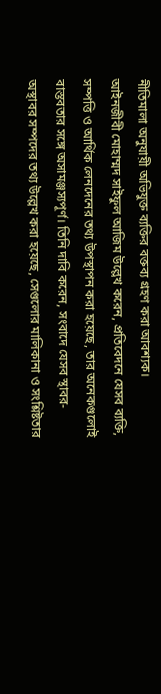নীতিমালা অনুযায়ী অভিযুক্ত ব্যক্তির বক্তব্য গ্রহণ করা আবশ্যক।
আইনজীবী মোহাম্মদ সাইফুল আজিম উল্লেখ করেন, প্রতিবেদনে যেসব ব্যক্তি, সম্পত্তি ও আর্থিক লেনদেনের তথ্য উপস্থাপন করা হয়েছে, তার অনেকগুলোই বাস্তবতার সঙ্গে অসামঞ্জস্যপূর্ণ। তিনি দাবি করেন, সংবাদে যেসব স্থাবর-অস্থাবর সম্পদের তথ্য উল্লেখ করা হয়েছে, সেগুলোর মালিকানা ও সংশ্লিষ্টতার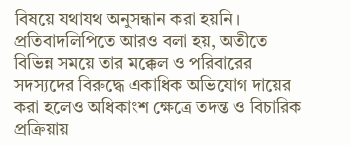বিষয়ে যথাযথ অনুসন্ধান করা হয়নি।
প্রতিবাদলিপিতে আরও বলা হয়, অতীতে বিভিন্ন সময়ে তার মক্কেল ও পরিবারের সদস্যদের বিরুদ্ধে একাধিক অভিযোগ দায়ের করা হলেও অধিকাংশ ক্ষেত্রে তদন্ত ও বিচারিক প্রক্রিয়ায়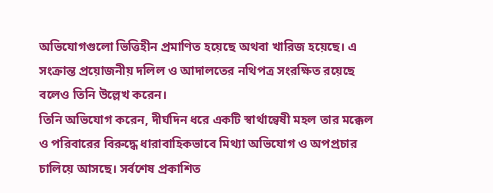অভিযোগগুলো ভিত্তিহীন প্রমাণিত হয়েছে অথবা খারিজ হয়েছে। এ সংক্রান্ত প্রয়োজনীয় দলিল ও আদালতের নথিপত্র সংরক্ষিত রয়েছে বলেও তিনি উল্লেখ করেন।
তিনি অভিযোগ করেন, দীর্ঘদিন ধরে একটি স্বার্থান্বেষী মহল তার মক্কেল ও পরিবারের বিরুদ্ধে ধারাবাহিকভাবে মিথ্যা অভিযোগ ও অপপ্রচার চালিয়ে আসছে। সর্বশেষ প্রকাশিত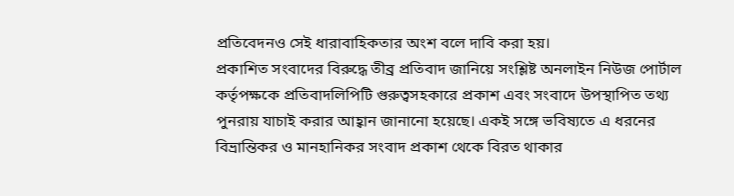প্রতিবেদনও সেই ধারাবাহিকতার অংশ বলে দাবি করা হয়।
প্রকাশিত সংবাদের বিরুদ্ধে তীব্র প্রতিবাদ জানিয়ে সংশ্লিষ্ট অনলাইন নিউজ পোর্টাল কর্তৃপক্ষকে প্রতিবাদলিপিটি গুরুত্বসহকারে প্রকাশ এবং সংবাদে উপস্থাপিত তথ্য পুনরায় যাচাই করার আহ্বান জানানো হয়েছে। একই সঙ্গে ভবিষ্যতে এ ধরনের বিভ্রান্তিকর ও মানহানিকর সংবাদ প্রকাশ থেকে বিরত থাকার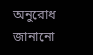অনুরোধ জানানো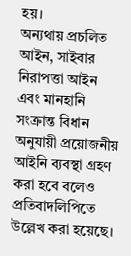হয়।
অন্যথায় প্রচলিত আইন, সাইবার নিরাপত্তা আইন এবং মানহানি সংক্রান্ত বিধান অনুযায়ী প্রয়োজনীয় আইনি ব্যবস্থা গ্রহণ করা হবে বলেও প্রতিবাদলিপিতে উল্লেখ করা হয়েছে।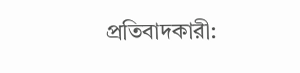প্রতিবাদকারী: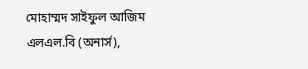মোহাম্মদ সাইফুল আজিম
এলএল.বি (অনার্স),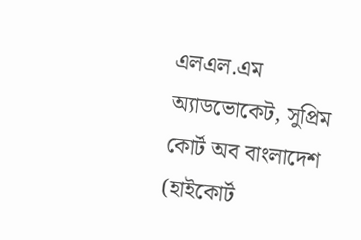এলএল.এম
অ্যাডভোকেট, সুপ্রিম কোর্ট অব বাংলাদেশ (হাইকোর্ট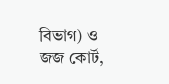বিভাগ) ও জজ কোর্ট,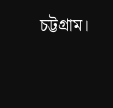চট্টগ্রাম।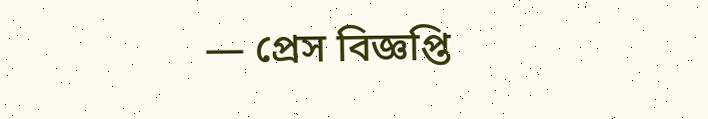— প্রেস বিজ্ঞপ্তি